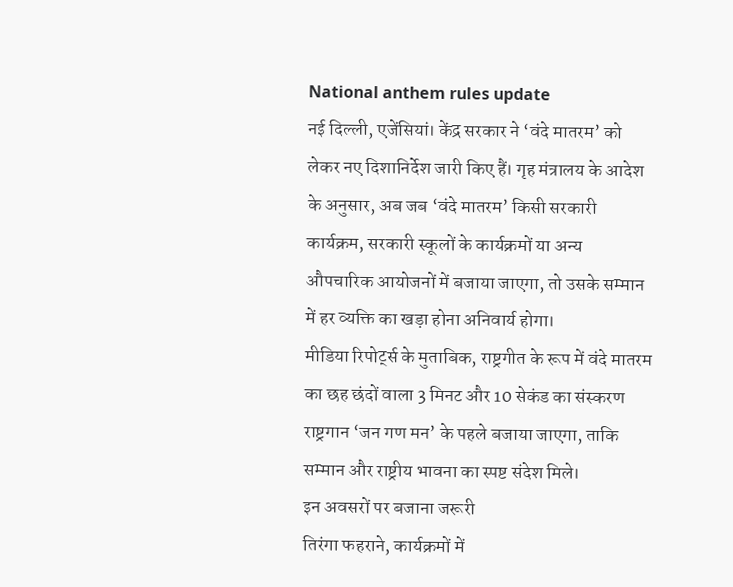National anthem rules update
नई दिल्ली, एजेंसियां। केंद्र सरकार ने ‘वंदे मातरम’ को लेकर नए दिशानिर्देश जारी किए हैं। गृह मंत्रालय के आदेश के अनुसार, अब जब ‘वंदे मातरम’ किसी सरकारी कार्यक्रम, सरकारी स्कूलों के कार्यक्रमों या अन्य औपचारिक आयोजनों में बजाया जाएगा, तो उसके सम्मान में हर व्यक्ति का खड़ा होना अनिवार्य होगा।
मीडिया रिपोर्ट्स के मुताबिक, राष्ट्रगीत के रूप में वंदे मातरम का छह छंदों वाला 3 मिनट और 10 सेकंड का संस्करण राष्ट्रगान ‘जन गण मन’ के पहले बजाया जाएगा, ताकि सम्मान और राष्ट्रीय भावना का स्पष्ट संदेश मिले।
इन अवसरों पर बजाना जरूरी
तिरंगा फहराने, कार्यक्रमों में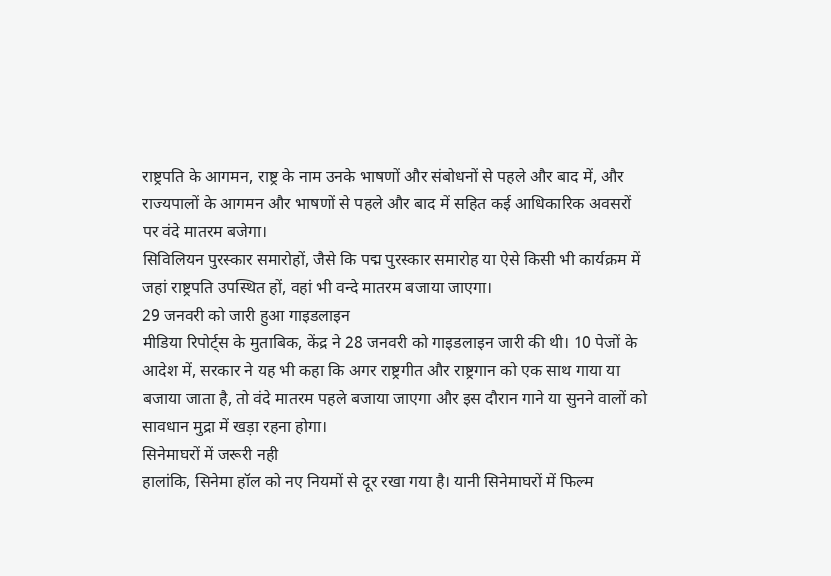राष्ट्रपति के आगमन, राष्ट्र के नाम उनके भाषणों और संबोधनों से पहले और बाद में, और राज्यपालों के आगमन और भाषणों से पहले और बाद में सहित कई आधिकारिक अवसरों पर वंदे मातरम बजेगा।
सिविलियन पुरस्कार समारोहों, जैसे कि पद्म पुरस्कार समारोह या ऐसे किसी भी कार्यक्रम में जहां राष्ट्रपति उपस्थित हों, वहां भी वन्दे मातरम बजाया जाएगा।
29 जनवरी को जारी हुआ गाइडलाइन
मीडिया रिपोर्ट्स के मुताबिक, केंद्र ने 28 जनवरी को गाइडलाइन जारी की थी। 10 पेजों के आदेश में, सरकार ने यह भी कहा कि अगर राष्ट्रगीत और राष्ट्रगान को एक साथ गाया या बजाया जाता है, तो वंदे मातरम पहले बजाया जाएगा और इस दौरान गाने या सुनने वालों को सावधान मुद्रा में खड़ा रहना होगा।
सिनेमाघरों में जरूरी नही
हालांकि, सिनेमा हॉल को नए नियमों से दूर रखा गया है। यानी सिनेमाघरों में फिल्म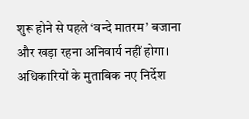शुरू होने से पहले ‘वन्दे मातरम’ बजाना और खड़ा रहना अनिवार्य नहीं होगा। अधिकारियों के मुताबिक नए निर्देश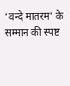‘वन्दे मातरम’ के सम्मान की स्पष्ट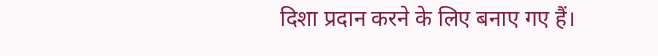दिशा प्रदान करने के लिए बनाए गए हैं।